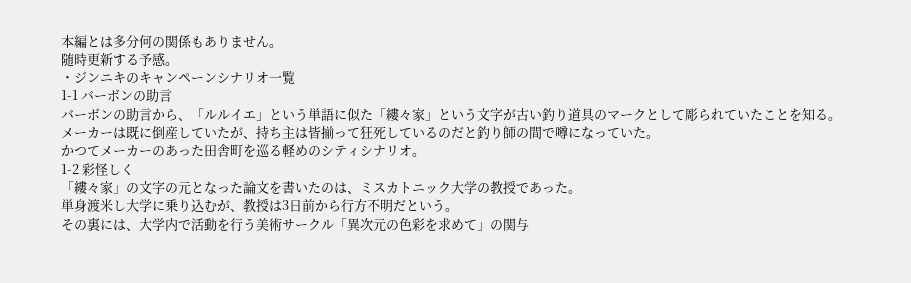本編とは多分何の関係もありません。
随時更新する予感。
・ジンニキのキャンペーンシナリオ一覧
1-1 バーボンの助言
バーボンの助言から、「ルルイエ」という単語に似た「縷々家」という文字が古い釣り道具のマークとして彫られていたことを知る。
メーカーは既に倒産していたが、持ち主は皆揃って狂死しているのだと釣り師の間で噂になっていた。
かつてメーカーのあった田舎町を巡る軽めのシティシナリオ。
1-2 彩怪しく
「縷々家」の文字の元となった論文を書いたのは、ミスカトニック大学の教授であった。
単身渡米し大学に乗り込むが、教授は3日前から行方不明だという。
その裏には、大学内で活動を行う美術サークル「異次元の色彩を求めて」の関与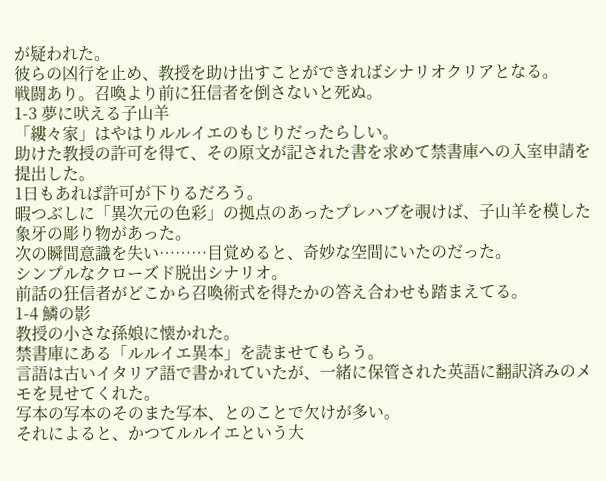が疑われた。
彼らの凶行を止め、教授を助け出すことができればシナリオクリアとなる。
戦闘あり。召喚より前に狂信者を倒さないと死ぬ。
1-3 夢に吠える子山羊
「縷々家」はやはりルルイエのもじりだったらしい。
助けた教授の許可を得て、その原文が記された書を求めて禁書庫への入室申請を提出した。
1日もあれば許可が下りるだろう。
暇つぶしに「異次元の色彩」の拠点のあったプレハブを覗けば、子山羊を模した象牙の彫り物があった。
次の瞬間意識を失い………目覚めると、奇妙な空間にいたのだった。
シンプルなクローズド脱出シナリオ。
前話の狂信者がどこから召喚術式を得たかの答え合わせも踏まえてる。
1-4 鱗の影
教授の小さな孫娘に懐かれた。
禁書庫にある「ルルイエ異本」を読ませてもらう。
言語は古いイタリア語で書かれていたが、一緒に保管された英語に翻訳済みのメモを見せてくれた。
写本の写本のそのまた写本、とのことで欠けが多い。
それによると、かつてルルイエという大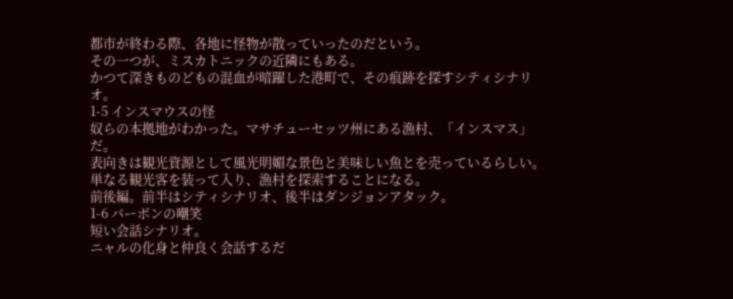都市が終わる際、各地に怪物が散っていったのだという。
その一つが、ミスカトニックの近隣にもある。
かつて深きものどもの混血が暗躍した港町で、その痕跡を探すシティシナリオ。
1-5 インスマウスの怪
奴らの本拠地がわかった。マサチューセッツ州にある漁村、「インスマス」だ。
表向きは観光資源として風光明媚な景色と美味しい魚とを売っているらしい。
単なる観光客を装って入り、漁村を探索することになる。
前後編。前半はシティシナリオ、後半はダンジョンアタック。
1-6 バーボンの嘲笑
短い会話シナリオ。
ニャルの化身と仲良く会話するだ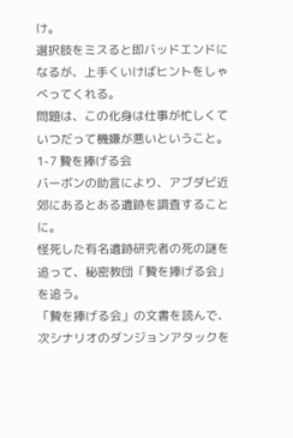け。
選択肢をミスると即バッドエンドになるが、上手くいけばヒントをしゃべってくれる。
問題は、この化身は仕事が忙しくていつだって機嫌が悪いということ。
1-7 贄を捧げる会
バーボンの助言により、アブダビ近郊にあるとある遺跡を調査することに。
怪死した有名遺跡研究者の死の謎を追って、秘密教団「贄を捧げる会」を追う。
「贄を捧げる会」の文書を読んで、次シナリオのダンジョンアタックを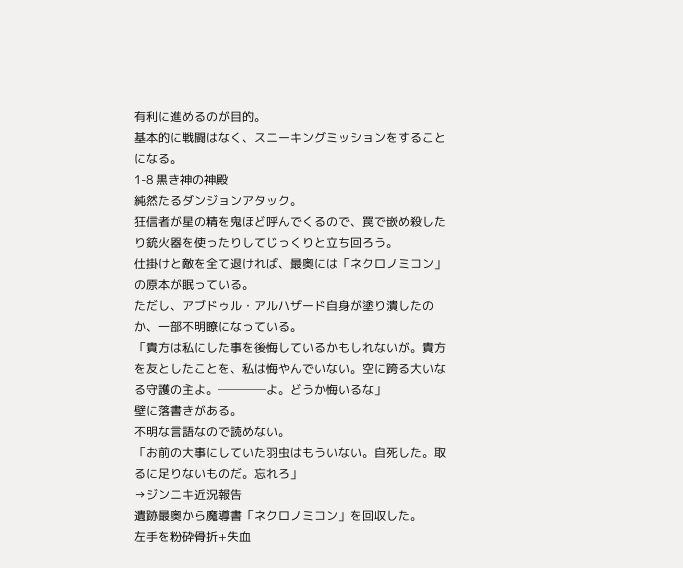有利に進めるのが目的。
基本的に戦闘はなく、スニーキングミッションをすることになる。
1-8 黒き神の神殿
純然たるダンジョンアタック。
狂信者が星の精を鬼ほど呼んでくるので、罠で嵌め殺したり銃火器を使ったりしてじっくりと立ち回ろう。
仕掛けと敵を全て退ければ、最奥には「ネクロノミコン」の原本が眠っている。
ただし、アブドゥル・アルハザード自身が塗り潰したのか、一部不明瞭になっている。
「貴方は私にした事を後悔しているかもしれないが。貴方を友としたことを、私は悔やんでいない。空に跨る大いなる守護の主よ。────よ。どうか悔いるな」
壁に落書きがある。
不明な言語なので読めない。
「お前の大事にしていた羽虫はもういない。自死した。取るに足りないものだ。忘れろ」
→ジンニキ近況報告
遺跡最奥から魔導書「ネクロノミコン」を回収した。
左手を粉砕骨折+失血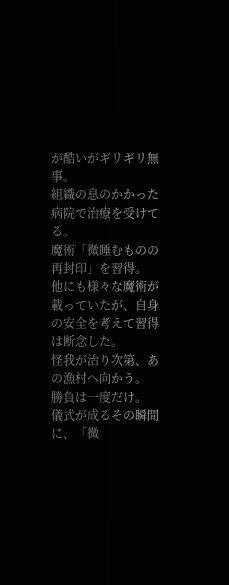が酷いがギリギリ無事。
組織の息のかかった病院で治療を受けてる。
魔術「微睡むものの再封印」を習得。
他にも様々な魔術が載っていたが、自身の安全を考えて習得は断念した。
怪我が治り次第、あの漁村へ向かう。
勝負は一度だけ。
儀式が成るその瞬間に、「微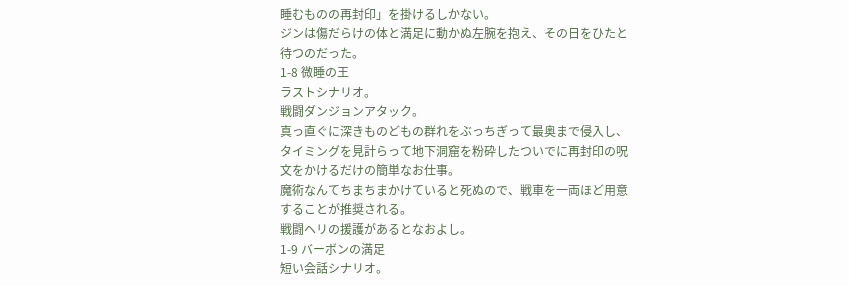睡むものの再封印」を掛けるしかない。
ジンは傷だらけの体と満足に動かぬ左腕を抱え、その日をひたと待つのだった。
1-8 微睡の王
ラストシナリオ。
戦闘ダンジョンアタック。
真っ直ぐに深きものどもの群れをぶっちぎって最奥まで侵入し、タイミングを見計らって地下洞窟を粉砕したついでに再封印の呪文をかけるだけの簡単なお仕事。
魔術なんてちまちまかけていると死ぬので、戦車を一両ほど用意することが推奨される。
戦闘ヘリの援護があるとなおよし。
1-9 バーボンの満足
短い会話シナリオ。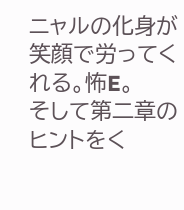ニャルの化身が笑顔で労ってくれる。怖E。
そして第二章のヒントをく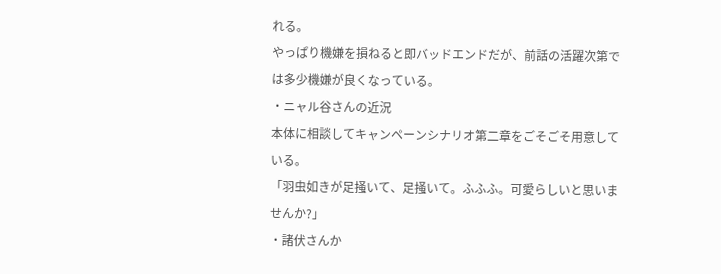れる。
やっぱり機嫌を損ねると即バッドエンドだが、前話の活躍次第では多少機嫌が良くなっている。
・ニャル谷さんの近況
本体に相談してキャンペーンシナリオ第二章をごそごそ用意している。
「羽虫如きが足掻いて、足掻いて。ふふふ。可愛らしいと思いませんか?」
・諸伏さんか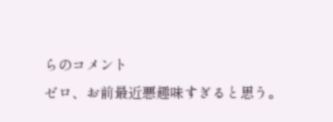らのコメント
ゼロ、お前最近悪趣味すぎると思う。